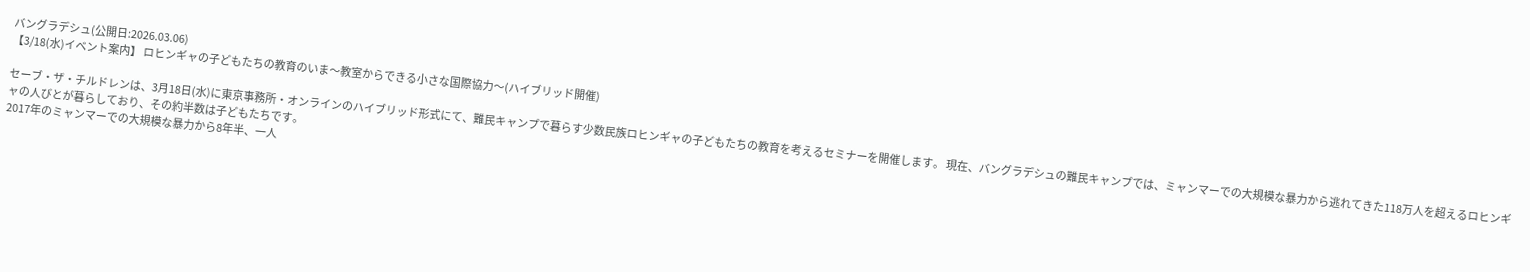バングラデシュ(公開日:2026.03.06)
【3/18(水)イベント案内】 ロヒンギャの子どもたちの教育のいま〜教室からできる小さな国際協力〜(ハイブリッド開催)

セーブ・ザ・チルドレンは、3月18日(水)に東京事務所・オンラインのハイブリッド形式にて、難民キャンプで暮らす少数民族ロヒンギャの子どもたちの教育を考えるセミナーを開催します。 現在、バングラデシュの難民キャンプでは、ミャンマーでの大規模な暴力から逃れてきた118万人を超えるロヒンギャの人びとが暮らしており、その約半数は子どもたちです。
2017年のミャンマーでの大規模な暴力から8年半、一人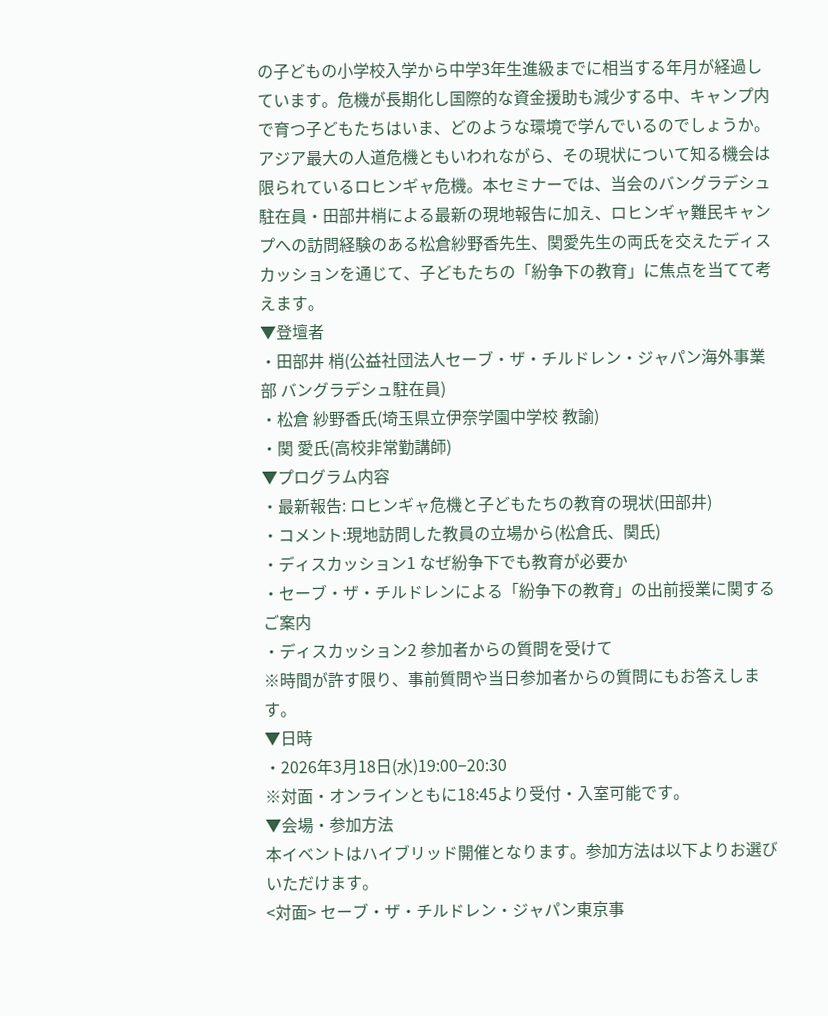の子どもの小学校入学から中学3年生進級までに相当する年月が経過しています。危機が長期化し国際的な資金援助も減少する中、キャンプ内で育つ子どもたちはいま、どのような環境で学んでいるのでしょうか。
アジア最大の人道危機ともいわれながら、その現状について知る機会は限られているロヒンギャ危機。本セミナーでは、当会のバングラデシュ駐在員・田部井梢による最新の現地報告に加え、ロヒンギャ難民キャンプへの訪問経験のある松倉紗野香先生、関愛先生の両氏を交えたディスカッションを通じて、子どもたちの「紛争下の教育」に焦点を当てて考えます。
▼登壇者
・田部井 梢(公益社団法人セーブ・ザ・チルドレン・ジャパン海外事業部 バングラデシュ駐在員)
・松倉 紗野香氏(埼玉県立伊奈学園中学校 教諭)
・関 愛氏(高校非常勤講師)
▼プログラム内容
・最新報告: ロヒンギャ危機と子どもたちの教育の現状(田部井)
・コメント:現地訪問した教員の立場から(松倉氏、関氏)
・ディスカッション1 なぜ紛争下でも教育が必要か
・セーブ・ザ・チルドレンによる「紛争下の教育」の出前授業に関するご案内
・ディスカッション2 参加者からの質問を受けて
※時間が許す限り、事前質問や当日参加者からの質問にもお答えします。
▼日時
・2026年3月18日(水)19:00−20:30
※対面・オンラインともに18:45より受付・入室可能です。
▼会場・参加方法
本イベントはハイブリッド開催となります。参加方法は以下よりお選びいただけます。
<対面> セーブ・ザ・チルドレン・ジャパン東京事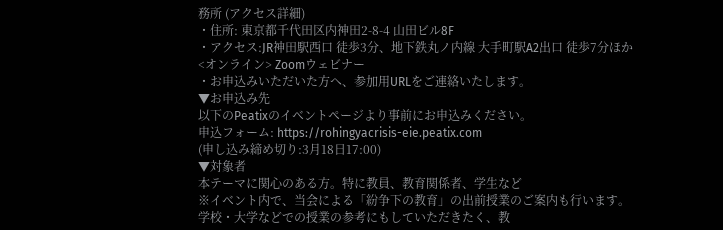務所 (アクセス詳細)
・住所: 東京都千代田区内神田2-8-4 山田ビル8F
・アクセス:JR神田駅西口 徒歩3分、地下鉄丸ノ内線 大手町駅A2出口 徒歩7分ほか
<オンライン> Zoomウェビナー
・お申込みいただいた方へ、参加用URLをご連絡いたします。
▼お申込み先
以下のPeatixのイベントページより事前にお申込みください。
申込フォーム: https://rohingyacrisis-eie.peatix.com
(申し込み締め切り:3月18日17:00)
▼対象者
本テーマに関心のある方。特に教員、教育関係者、学生など
※イベント内で、当会による「紛争下の教育」の出前授業のご案内も行います。
学校・大学などでの授業の参考にもしていただきたく、教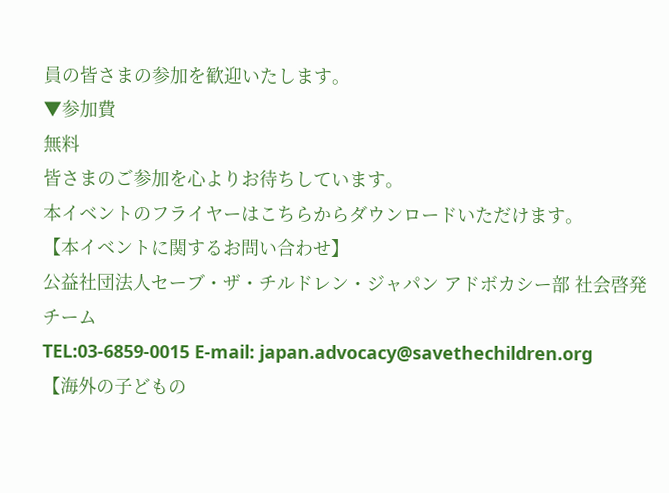員の皆さまの参加を歓迎いたします。
▼参加費
無料
皆さまのご参加を心よりお待ちしています。
本イベントのフライヤーはこちらからダウンロードいただけます。
【本イベントに関するお問い合わせ】
公益社団法人セーブ・ザ・チルドレン・ジャパン アドボカシー部 社会啓発チーム
TEL:03-6859-0015 E-mail: japan.advocacy@savethechildren.org
【海外の子どもの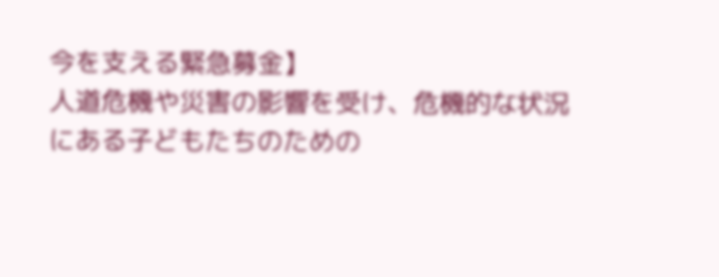今を支える緊急募金】
人道危機や災害の影響を受け、危機的な状況にある子どもたちのための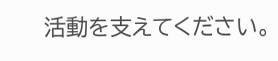活動を支えてください。